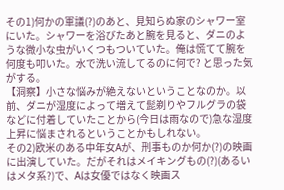その1)何かの軍議(?)のあと、見知らぬ家のシャワー室にいた。シャワーを浴びたあと腕を見ると、ダニのような微小な虫がいくつもついていた。俺は慌てて腕を何度も叩いた。水で洗い流してるのに何で? と思った気がする。
【洞察】小さな悩みが絶えないということなのか。以前、ダニが湿度によって増えて髭剃りやフルグラの袋などに付着していたことから(今日は雨なので)急な湿度上昇に悩まされるということかもしれない。
その2)欧米のある中年女Aが、刑事ものか何か(?)の映画に出演していた。だがそれはメイキングもの(?)(あるいはメタ系?)で、Aは女優ではなく映画ス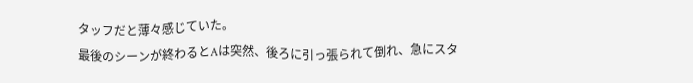タッフだと薄々感じていた。
最後のシーンが終わるとAは突然、後ろに引っ張られて倒れ、急にスタ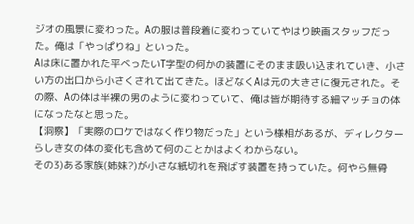ジオの風景に変わった。Aの服は普段着に変わっていてやはり映画スタッフだった。俺は「やっぱりね」といった。
Aは床に置かれた平べったいT字型の何かの装置にそのまま吸い込まれていき、小さい方の出口から小さくされて出てきた。ほどなくAは元の大きさに復元された。その際、Aの体は半裸の男のように変わっていて、俺は皆が期待する細マッチョの体になったなと思った。
【洞察】「実際のロケではなく作り物だった」という様相があるが、ディレクターらしき女の体の変化も含めて何のことかはよくわからない。
その3)ある家族(姉妹?)が小さな紙切れを飛ばす装置を持っていた。何やら無骨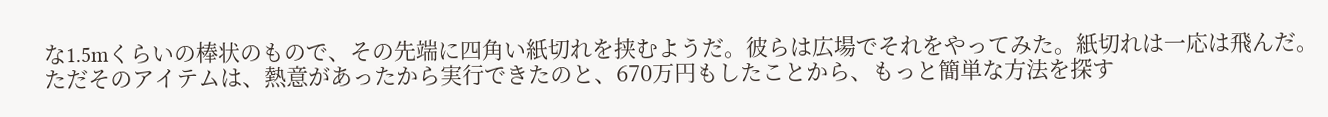な1.5mくらいの棒状のもので、その先端に四角い紙切れを挟むようだ。彼らは広場でそれをやってみた。紙切れは一応は飛んだ。
ただそのアイテムは、熱意があったから実行できたのと、670万円もしたことから、もっと簡単な方法を探す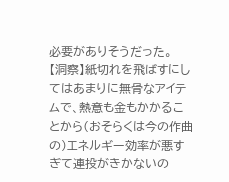必要がありそうだった。
【洞察】紙切れを飛ばすにしてはあまりに無骨なアイテムで、熱意も金もかかることから(おそらくは今の作曲の)エネルギー効率が悪すぎて連投がきかないの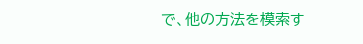で、他の方法を模索す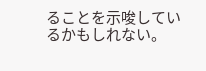ることを示唆しているかもしれない。